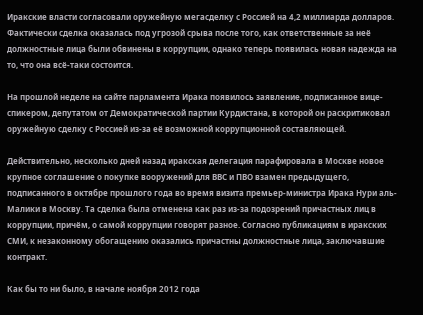Иракские власти согласовали оружейную мегасделку с Россией на 4,2 миллиарда долларов. Фактически сделка оказалась под угрозой срыва после того, как ответственные за неё должностные лица были обвинены в коррупции, однако теперь появилась новая надежда на то, что она всё-таки состоится.

На прошлой неделе на сайте парламента Ирака появилось заявление, подписанное вице-спикером, депутатом от Демократической партии Курдистана, в которой он раскритиковал оружейную сделку с Россией из-за её возможной коррупционной составляющей.

Действительно, несколько дней назад иракская делегация парафировала в Москве новое крупное соглашение о покупке вооружений для ВВС и ПВО взамен предыдущего, подписанного в октябре прошлого года во время визита премьер-министра Ирака Нури аль-Малики в Москву. Та сделка была отменена как раз из-за подозрений причастных лиц в коррупции, причём, о самой коррупции говорят разное. Согласно публикациям в иракских СМИ, к незаконному обогащению оказались причастны должностные лица, заключавшие контракт.

Как бы то ни было, в начале ноября 2012 года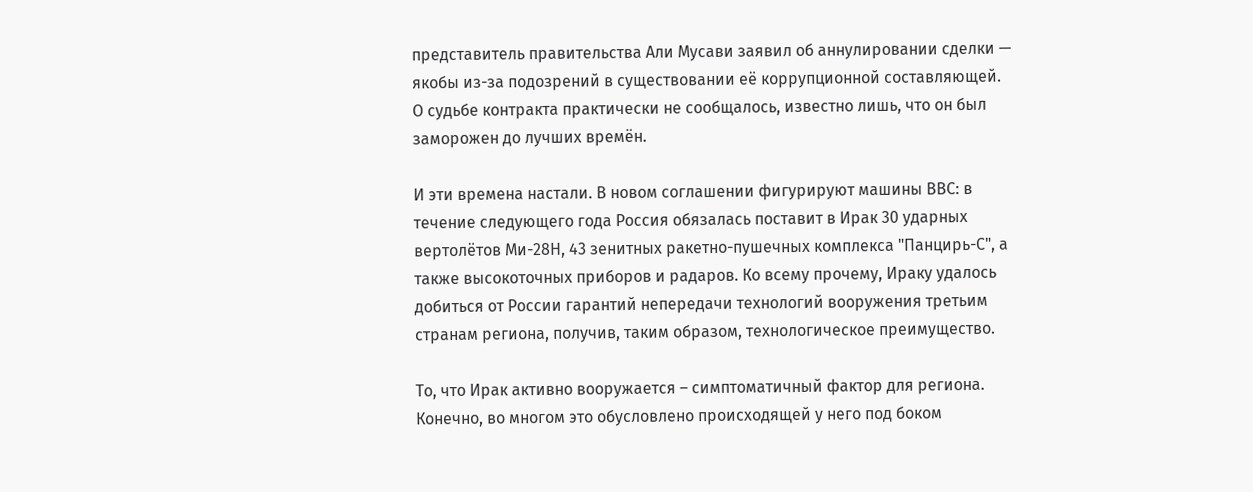представитель правительства Али Мусави заявил об аннулировании сделки — якобы из-за подозрений в существовании её коррупционной составляющей. О судьбе контракта практически не сообщалось, известно лишь, что он был заморожен до лучших времён.

И эти времена настали. В новом соглашении фигурируют машины ВВС: в течение следующего года Россия обязалась поставит в Ирак 30 ударных вертолётов Ми-28Н, 43 зенитных ракетно-пушечных комплекса "Панцирь-С", а также высокоточных приборов и радаров. Ко всему прочему, Ираку удалось добиться от России гарантий непередачи технологий вооружения третьим странам региона, получив, таким образом, технологическое преимущество.

То, что Ирак активно вооружается – симптоматичный фактор для региона. Конечно, во многом это обусловлено происходящей у него под боком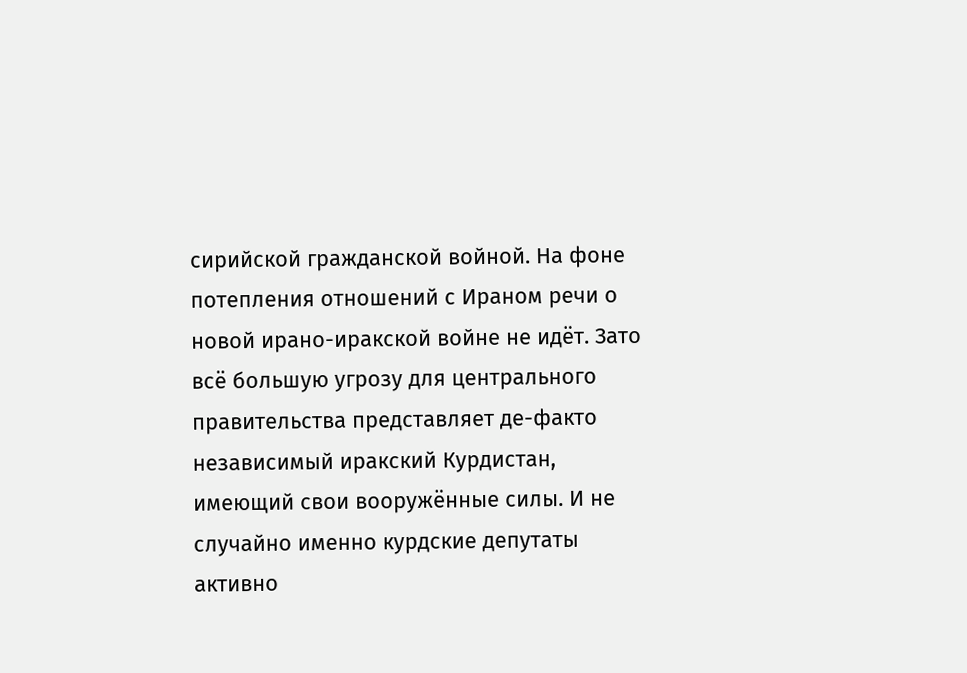сирийской гражданской войной. На фоне потепления отношений с Ираном речи о новой ирано-иракской войне не идёт. Зато всё большую угрозу для центрального правительства представляет де-факто независимый иракский Курдистан, имеющий свои вооружённые силы. И не случайно именно курдские депутаты активно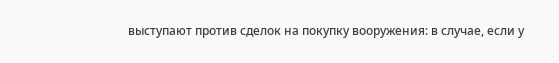выступают против сделок на покупку вооружения: в случае, если у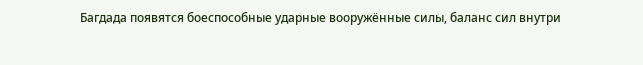Багдада появятся боеспособные ударные вооружённые силы, баланс сил внутри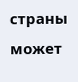страны может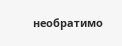необратимо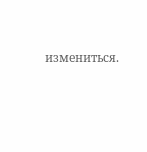измениться.